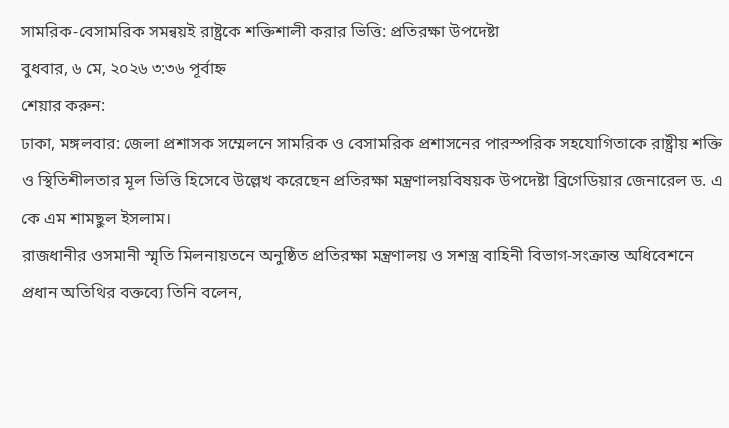সামরিক-বেসামরিক সমন্বয়ই রাষ্ট্রকে শক্তিশালী করার ভিত্তি: প্রতিরক্ষা উপদেষ্টা
বুধবার, ৬ মে, ২০২৬ ৩:৩৬ পূর্বাহ্ন
শেয়ার করুন:
ঢাকা, মঙ্গলবার: জেলা প্রশাসক সম্মেলনে সামরিক ও বেসামরিক প্রশাসনের পারস্পরিক সহযোগিতাকে রাষ্ট্রীয় শক্তি ও স্থিতিশীলতার মূল ভিত্তি হিসেবে উল্লেখ করেছেন প্রতিরক্ষা মন্ত্রণালয়বিষয়ক উপদেষ্টা ব্রিগেডিয়ার জেনারেল ড. এ কে এম শামছুল ইসলাম।
রাজধানীর ওসমানী স্মৃতি মিলনায়তনে অনুষ্ঠিত প্রতিরক্ষা মন্ত্রণালয় ও সশস্ত্র বাহিনী বিভাগ-সংক্রান্ত অধিবেশনে প্রধান অতিথির বক্তব্যে তিনি বলেন,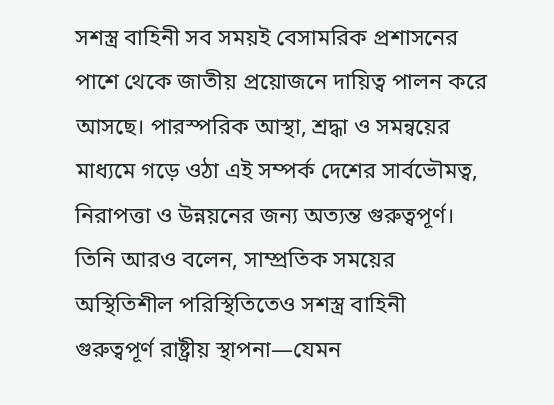সশস্ত্র বাহিনী সব সময়ই বেসামরিক প্রশাসনের পাশে থেকে জাতীয় প্রয়োজনে দায়িত্ব পালন করে আসছে। পারস্পরিক আস্থা, শ্রদ্ধা ও সমন্বয়ের মাধ্যমে গড়ে ওঠা এই সম্পর্ক দেশের সার্বভৌমত্ব, নিরাপত্তা ও উন্নয়নের জন্য অত্যন্ত গুরুত্বপূর্ণ।
তিনি আরও বলেন, সাম্প্রতিক সময়ের অস্থিতিশীল পরিস্থিতিতেও সশস্ত্র বাহিনী গুরুত্বপূর্ণ রাষ্ট্রীয় স্থাপনা—যেমন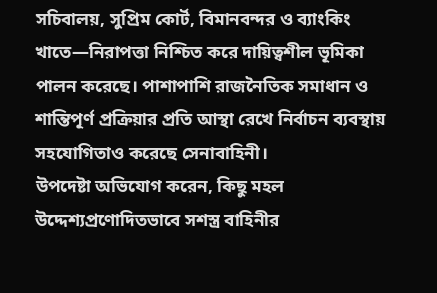সচিবালয়, সুপ্রিম কোর্ট, বিমানবন্দর ও ব্যাংকিং খাতে—নিরাপত্তা নিশ্চিত করে দায়িত্বশীল ভূমিকা পালন করেছে। পাশাপাশি রাজনৈতিক সমাধান ও শান্তিপূর্ণ প্রক্রিয়ার প্রতি আস্থা রেখে নির্বাচন ব্যবস্থায় সহযোগিতাও করেছে সেনাবাহিনী।
উপদেষ্টা অভিযোগ করেন, কিছু মহল উদ্দেশ্যপ্রণোদিতভাবে সশস্ত্র বাহিনীর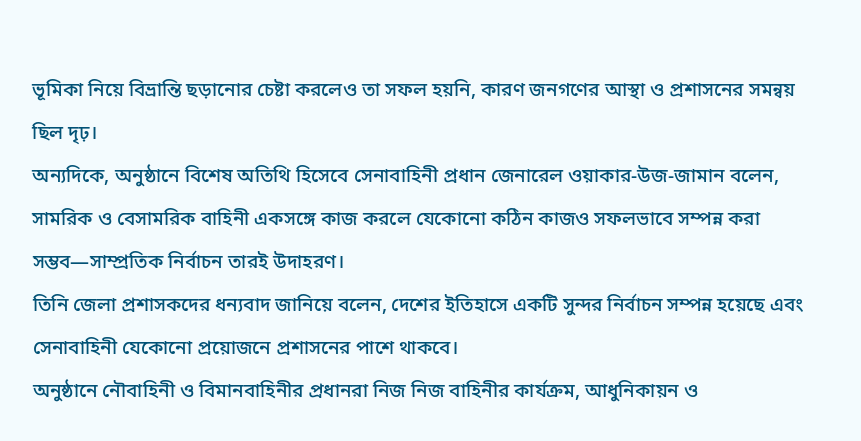ভূমিকা নিয়ে বিভ্রান্তি ছড়ানোর চেষ্টা করলেও তা সফল হয়নি, কারণ জনগণের আস্থা ও প্রশাসনের সমন্বয় ছিল দৃঢ়।
অন্যদিকে, অনুষ্ঠানে বিশেষ অতিথি হিসেবে সেনাবাহিনী প্রধান জেনারেল ওয়াকার-উজ-জামান বলেন, সামরিক ও বেসামরিক বাহিনী একসঙ্গে কাজ করলে যেকোনো কঠিন কাজও সফলভাবে সম্পন্ন করা সম্ভব—সাম্প্রতিক নির্বাচন তারই উদাহরণ।
তিনি জেলা প্রশাসকদের ধন্যবাদ জানিয়ে বলেন, দেশের ইতিহাসে একটি সুন্দর নির্বাচন সম্পন্ন হয়েছে এবং সেনাবাহিনী যেকোনো প্রয়োজনে প্রশাসনের পাশে থাকবে।
অনুষ্ঠানে নৌবাহিনী ও বিমানবাহিনীর প্রধানরা নিজ নিজ বাহিনীর কার্যক্রম, আধুনিকায়ন ও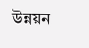উন্নয়ন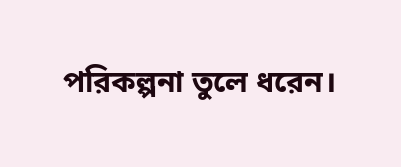পরিকল্পনা তুলে ধরেন।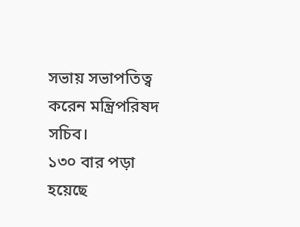সভায় সভাপতিত্ব করেন মন্ত্রিপরিষদ সচিব।
১৩০ বার পড়া হয়েছে